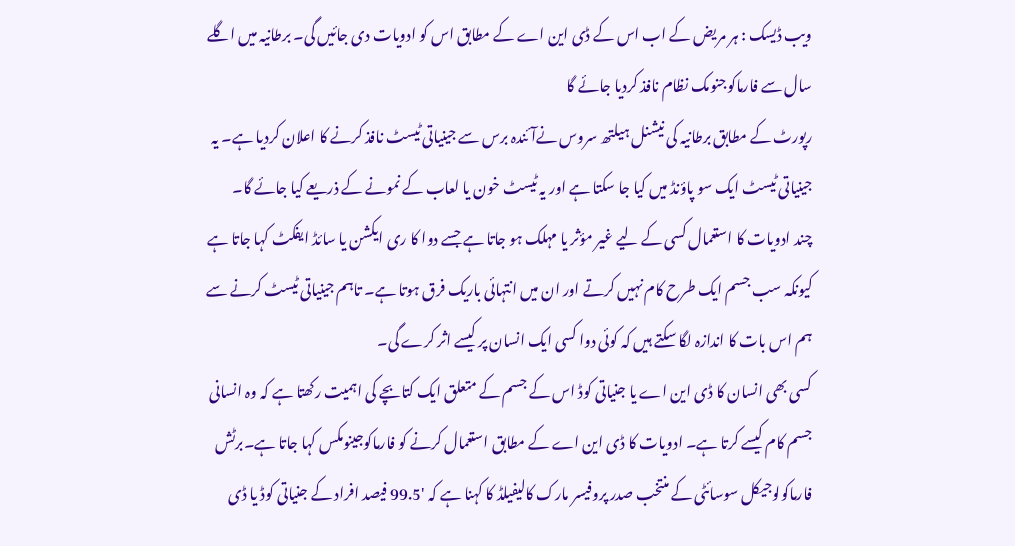ویب ڈیسک : ہر مریض کے اب اس کے ڈی این اے کے مطابق اس کو ادویات دی جائیں گی۔ برطانیہ میں اگلے سال سے فارماکوجنومک نظام نافذ کردیا جائے گا
رپورٹ کے مطابق برطانیہ کی نیشنل ہیلتھ سروس نےآئندہ برس سے جینیاتی ٹیسٹ نافذ کرنے کا اعلان کردیا ہے۔ یہ جینیاتی ٹیسٹ ایک سو پاؤنڈ میں کیا جا سکتا ہے اور یہ ٹیسٹ خون یا لعاب کے نمونے کے ذریعے کیا جائے گا۔
چند ادویات کا استعمال کسی کے لیے غیر مؤثر یا مہلک ہو جاتا ہے جسے دوا کا ری ایکشن یا سائڈ ایفکٹ کہا جاتا ہے کیونکہ سب جسم ایک طرح کام نہیں کرتے اور ان میں انتہائی باریک فرق ہوتا ہے۔ تاہم جینیاتی ٹیسٹ کرنے سے ہم اس بات کا اندازہ لگا سکتے ہیں کہ کوئی دوا کسی ایک انسان پر کیسے اثر کرے گی۔
کسی بھی انسان کا ڈی این اے یا جنیاتی کوڈ اس کے جسم کے متعلق ایک کتابچے کی اہمیت رکھتا ہے کہ وہ انسانی جسم کام کیسے کرتا ہے۔ ادویات کا ڈی این اے کے مطابق استعمال کرنے کو فارماکوجینومکس کہا جاتا ہے۔برٹش فارماکولوجیکل سوسائٹی کے منتخب صدر پروفیسر مارک کالیفیلڈ کا کہنا ہے کہ '99.5 فیصد افراد کے جنیاتی کوڈ یا ڈی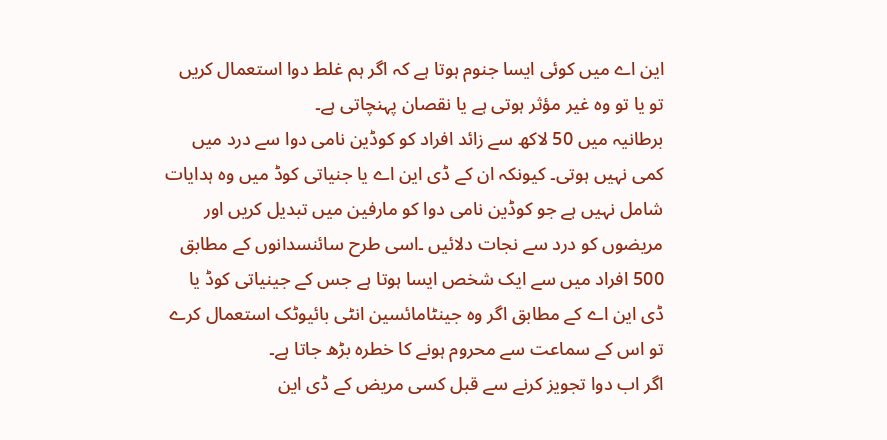این اے میں کوئی ایسا جنوم ہوتا ہے کہ اگر ہم غلط دوا استعمال کریں تو یا تو وہ غیر مؤثر ہوتی ہے یا نقصان پہنچاتی ہے۔
برطانیہ میں 50 لاکھ سے زائد افراد کو کوڈین نامی دوا سے درد میں کمی نہیں ہوتی۔ کیونکہ ان کے ڈی این اے یا جنیاتی کوڈ میں وہ ہدایات شامل نہیں ہے جو کوڈین نامی دوا کو مارفین میں تبدیل کریں اور مریضوں کو درد سے نجات دلائیں ۔اسی طرح سائنسدانوں کے مطابق 500 افراد میں سے ایک شخص ایسا ہوتا ہے جس کے جینیاتی کوڈ یا ڈی این اے کے مطابق اگر وہ جینٹامائسین انٹی بائیوٹک استعمال کرے تو اس کے سماعت سے محروم ہونے کا خطرہ بڑھ جاتا ہے۔
اگر اب دوا تجویز کرنے سے قبل کسی مریض کے ڈی این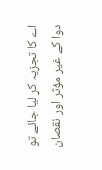اے کا تجزیہ کر لیا جائے تو دوا کے غیر مؤثر اور نقصان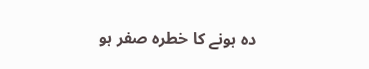دہ ہونے کا خطرہ صفر ہو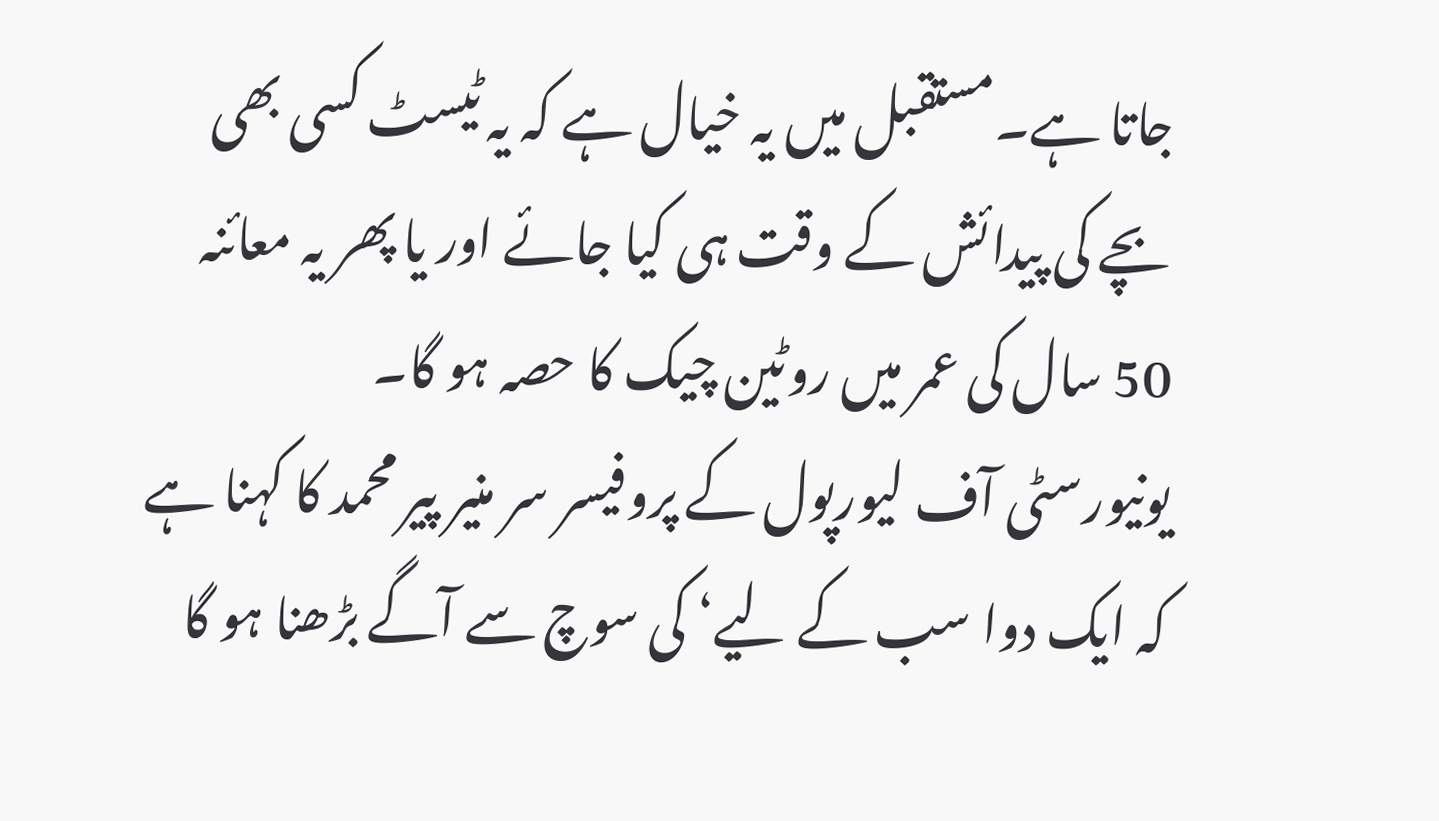جاتا ہے۔مستقبل میں یہ خیال ہے کہ یہ ٹیسٹ کسی بھی بچے کی پیدائش کے وقت ہی کیا جائے اور یا پھر یہ معائنہ 50 سال کی عمر میں روٹین چیک کا حصہ ہو گا۔
یونیورسٹی آف لیورپول کے پروفیسر سر منیر پیر محمد کا کہنا ہے کہ ایک دوا سب کے لیے‘ کی سوچ سے آگے بڑھنا ہو گا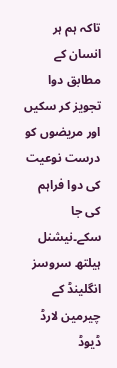تاکہ ہم ہر انسان کے مطابق دوا تجویز کر سکیں اور مریضوں کو درست نوعیت کی دوا فراہم کی جا سکے۔نیشنل ہیلتھ سروسز انگلینڈ کے چیرمین لارڈ ڈیوڈ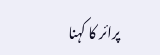پرائر کا کہنا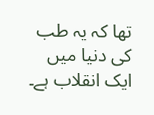تھا کہ یہ طب کی دنیا میں ایک انقلاب ہے۔